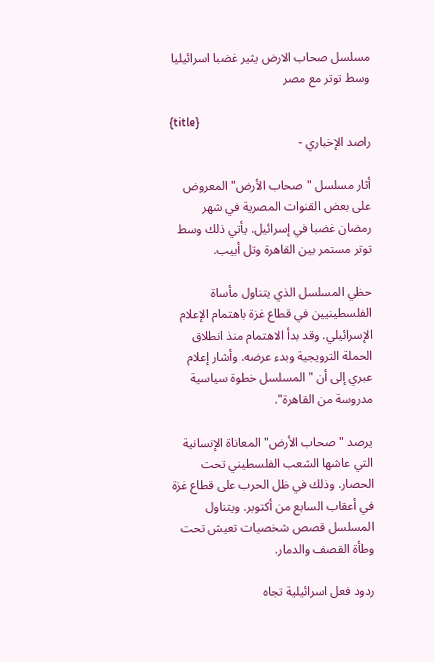مسلسل صحاب الارض يثير غضبا اسرائيليا وسط توتر مع مصر

{title}
راصد الإخباري -

أثار مسلسل "صحاب الأرض" المعروض على بعض القنوات المصرية في شهر رمضان غضبا في إسرائيل. يأتي ذلك وسط توتر مستمر بين القاهرة وتل أبيب.

حظي المسلسل الذي يتناول مأساة الفلسطينيين في قطاع غزة باهتمام الإعلام الإسرائيلي. وقد بدأ الاهتمام منذ انطلاق الحملة الترويجية وبدء عرضه. وأشار إعلام عبري إلى أن "المسلسل خطوة سياسية مدروسة من القاهرة".

يرصد "صحاب الأرض" المعاناة الإنسانية التي عاشها الشعب الفلسطيني تحت الحصار. وذلك في ظل الحرب على قطاع غزة في أعقاب السابع من أكتوبر. ويتناول المسلسل قصص شخصيات تعيش تحت وطأة القصف والدمار.

ردود فعل اسرائيلية تجاه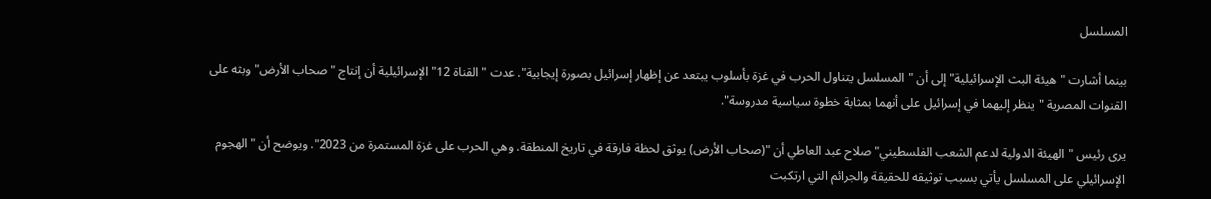المسلسل

بينما أشارت "هيئة البث الإسرائيلية" إلى أن "المسلسل يتناول الحرب في غزة بأسلوب يبتعد عن إظهار إسرائيل بصورة إيجابية". عدت "القناة 12" الإسرائيلية أن إنتاج "صحاب الأرض" وبثه على القنوات المصرية "ينظر إليهما في إسرائيل على أنهما بمثابة خطوة سياسية مدروسة".

يرى رئيس "الهيئة الدولية لدعم الشعب الفلسطيني" صلاح عبد العاطي أن "(صحاب الأرض) يوثق لحظة فارقة في تاريخ المنطقة. وهي الحرب على غزة المستمرة من 2023". ويوضح أن "الهجوم الإسرائيلي على المسلسل يأتي بسبب توثيقه للحقيقة والجرائم التي ارتكبت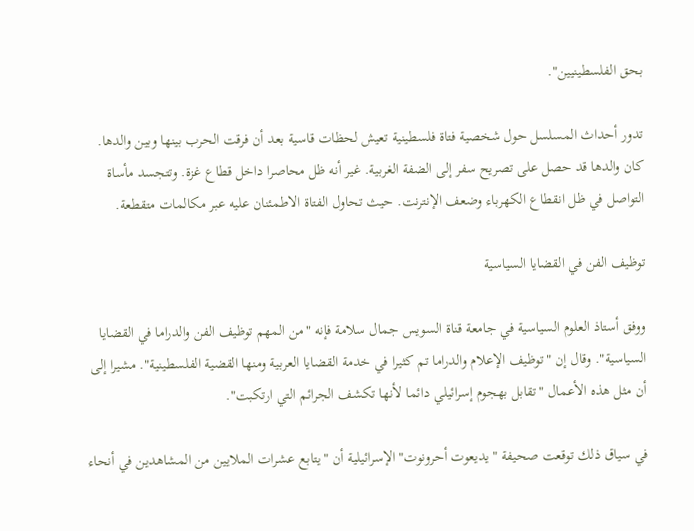بحق الفلسطينيين".

تدور أحداث المسلسل حول شخصية فتاة فلسطينية تعيش لحظات قاسية بعد أن فرقت الحرب بينها وبين والدها. كان والدها قد حصل على تصريح سفر إلى الضفة الغربية. غير أنه ظل محاصرا داخل قطاع غزة. وتتجسد مأساة التواصل في ظل انقطاع الكهرباء وضعف الإنترنت. حيث تحاول الفتاة الاطمئنان عليه عبر مكالمات متقطعة.

توظيف الفن في القضايا السياسية

ووفق أستاذ العلوم السياسية في جامعة قناة السويس جمال سلامة فإنه "من المهم توظيف الفن والدراما في القضايا السياسية". وقال إن "توظيف الإعلام والدراما تم كثيرا في خدمة القضايا العربية ومنها القضية الفلسطينية". مشيرا إلى أن مثل هذه الأعمال "تقابل بهجوم إسرائيلي دائما لأنها تكشف الجرائم التي ارتكبت".

في سياق ذلك توقعت صحيفة "يديعوت أحرونوت" الإسرائيلية أن "يتابع عشرات الملايين من المشاهدين في أنحاء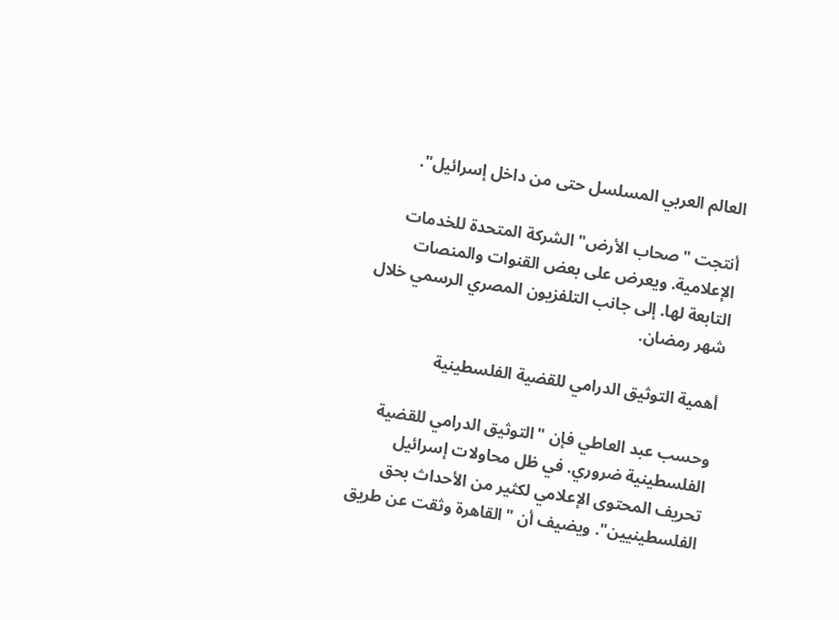العالم العربي المسلسل حتى من داخل إسرائيل".

أنتجت "صحاب الأرض" الشركة المتحدة للخدمات الإعلامية. ويعرض على بعض القنوات والمنصات التابعة لها. إلى جانب التلفزيون المصري الرسمي خلال شهر رمضان.

أهمية التوثيق الدرامي للقضية الفلسطينية

وحسب عبد العاطي فإن "التوثيق الدرامي للقضية الفلسطينية ضروري. في ظل محاولات إسرائيل تحريف المحتوى الإعلامي لكثير من الأحداث بحق الفلسطينيين". ويضيف أن "القاهرة وثقت عن طريق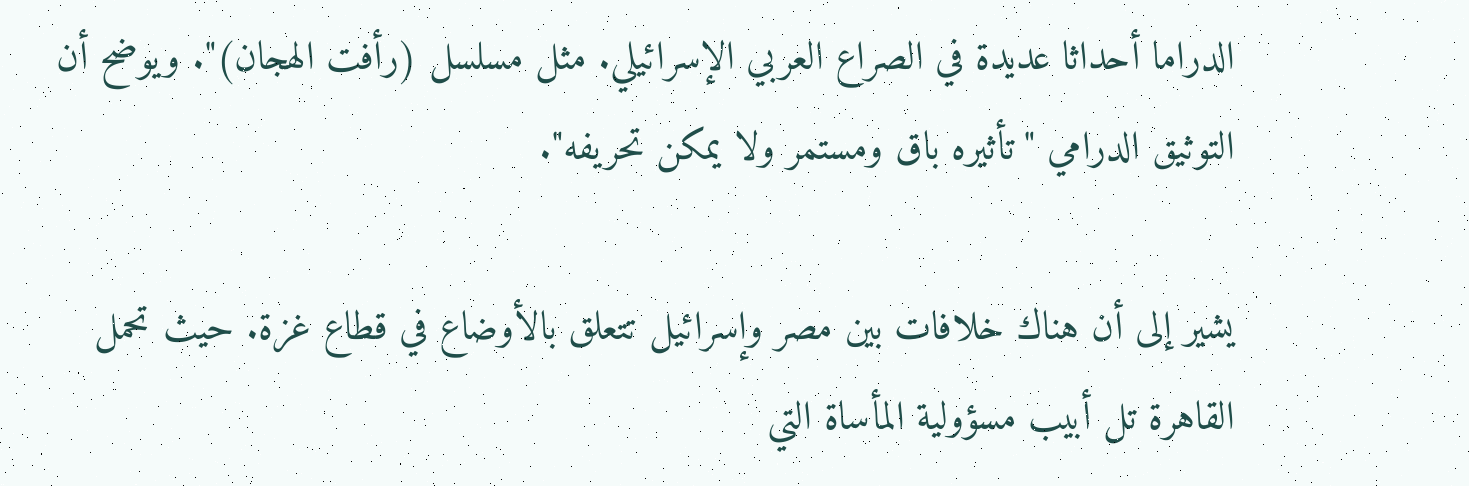الدراما أحداثا عديدة في الصراع العربي الإسرائيلي. مثل مسلسل (رأفت الهجان)". ويوضح أن التوثيق الدرامي "تأثيره باق ومستمر ولا يمكن تحريفه".

يشير إلى أن هناك خلافات بين مصر وإسرائيل تتعلق بالأوضاع في قطاع غزة. حيث تحمل القاهرة تل أبيب مسؤولية المأساة التي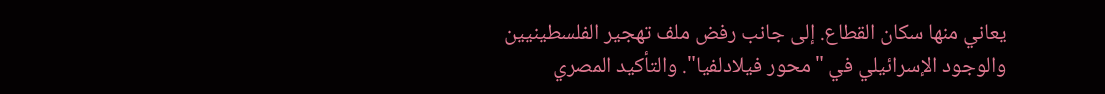يعاني منها سكان القطاع. إلى جانب رفض ملف تهجير الفلسطينيين والوجود الإسرائيلي في "محور فيلادلفيا". والتأكيد المصري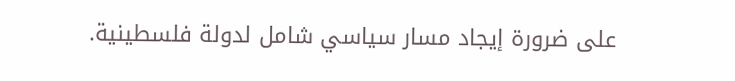على ضرورة إيجاد مسار سياسي شامل لدولة فلسطينية.